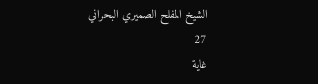الشيخ المفلح الصميري البحراني
27
غاية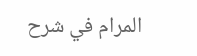المرام في شرح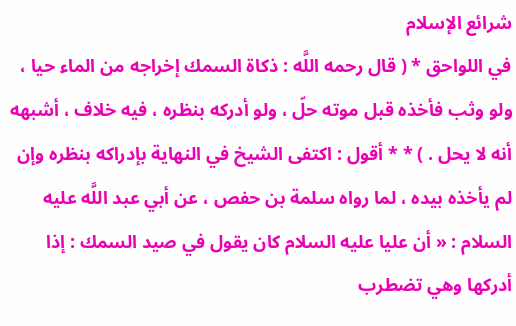شرائع الإسلام
في اللواحق * ( قال رحمه اللَّه : ذكاة السمك إخراجه من الماء حيا ، ولو وثب فأخذه قبل موته حلّ ، ولو أدركه بنظره ، فيه خلاف ، أشبهه أنه لا يحل . ) * * أقول : اكتفى الشيخ في النهاية بإدراكه بنظره وإن لم يأخذه بيده ، لما رواه سلمة بن حفص ، عن أبي عبد اللَّه عليه السلام : « أن عليا عليه السلام كان يقول في صيد السمك : إذا أدركها وهي تضطرب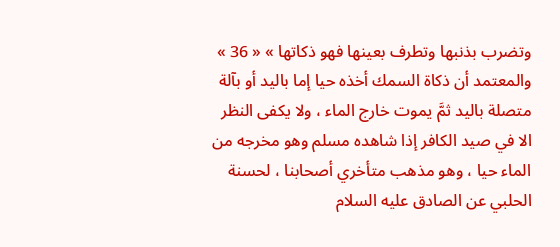وتضرب بذنبها وتطرف بعينها فهو ذكاتها » « 36 » والمعتمد أن ذكاة السمك أخذه حيا إما باليد أو بآلة متصلة باليد ثمَّ يموت خارج الماء ، ولا يكفى النظر الا في صيد الكافر إذا شاهده مسلم وهو مخرجه من الماء حيا ، وهو مذهب متأخري أصحابنا ، لحسنة الحلبي عن الصادق عليه السلام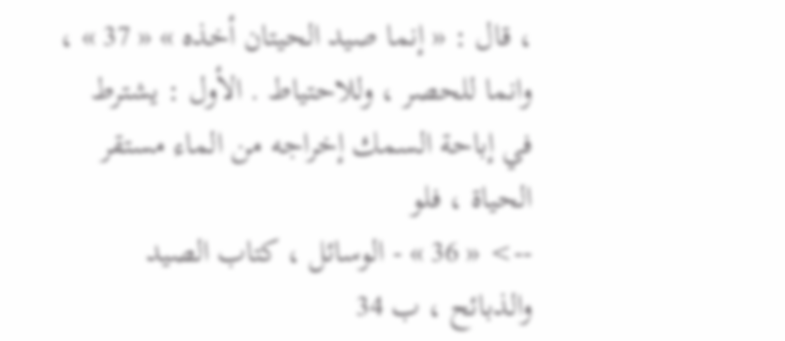، قال : « إنما صيد الحيتان أخذه » « 37 » ، وانما للحصر ، وللاحتياط . الأول : يشترط في إباحة السمك إخراجه من الماء مستقر الحياة ، فلو
--> « 36 » - الوسائل ، كتاب الصيد والذبائح ، ب 34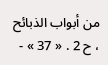من أبواب الذبائح ، ح 2 . « 37 » -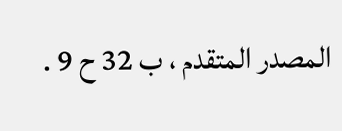المصدر المتقدم ، ب 32 ح 9 .